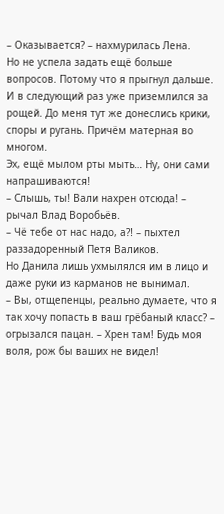– Оказывается? – нахмурилась Лена.
Но не успела задать ещё больше вопросов. Потому что я прыгнул дальше. И в следующий раз уже приземлился за рощей. До меня тут же донеслись крики, споры и ругань. Причём матерная во многом.
Эх, ещё мылом рты мыть… Ну, они сами напрашиваются!
– Слышь, ты! Вали нахрен отсюда! – рычал Влад Воробьёв.
– Чё тебе от нас надо, а⁈ – пыхтел раззадоренный Петя Валиков.
Но Данила лишь ухмылялся им в лицо и даже руки из карманов не вынимал.
– Вы, отщепенцы, реально думаете, что я так хочу попасть в ваш грёбаный класс? – огрызался пацан. – Хрен там! Будь моя воля, рож бы ваших не видел!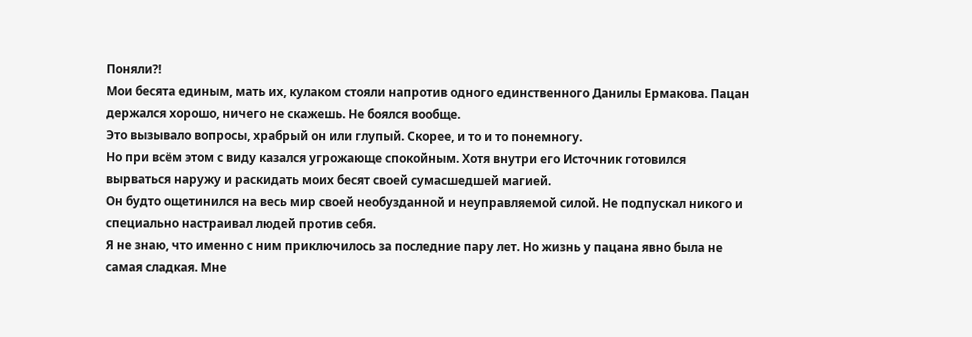Поняли⁈
Мои бесята единым, мать их, кулаком стояли напротив одного единственного Данилы Ермакова. Пацан держался хорошо, ничего не скажешь. Не боялся вообще.
Это вызывало вопросы, храбрый он или глупый. Скорее, и то и то понемногу.
Но при всём этом с виду казался угрожающе спокойным. Хотя внутри его Источник готовился вырваться наружу и раскидать моих бесят своей сумасшедшей магией.
Он будто ощетинился на весь мир своей необузданной и неуправляемой силой. Не подпускал никого и специально настраивал людей против себя.
Я не знаю, что именно с ним приключилось за последние пару лет. Но жизнь у пацана явно была не самая сладкая. Мне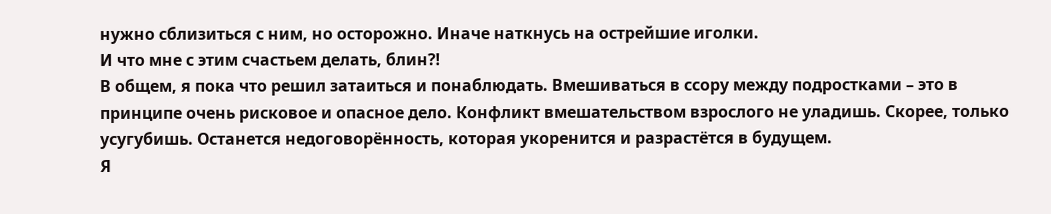нужно сблизиться с ним, но осторожно. Иначе наткнусь на острейшие иголки.
И что мне с этим счастьем делать, блин⁈
В общем, я пока что решил затаиться и понаблюдать. Вмешиваться в ссору между подростками – это в принципе очень рисковое и опасное дело. Конфликт вмешательством взрослого не уладишь. Скорее, только усугубишь. Останется недоговорённость, которая укоренится и разрастётся в будущем.
Я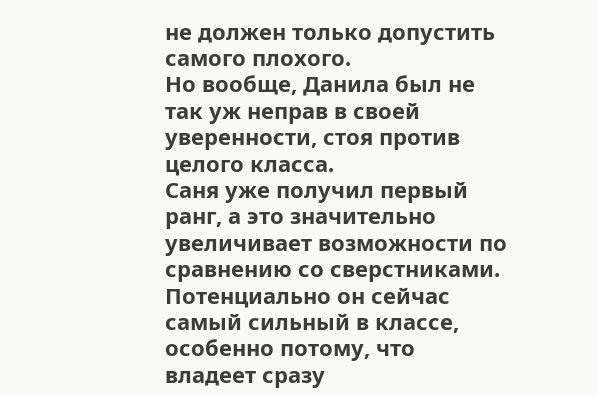не должен только допустить самого плохого.
Но вообще, Данила был не так уж неправ в своей уверенности, стоя против целого класса.
Саня уже получил первый ранг, а это значительно увеличивает возможности по сравнению со сверстниками. Потенциально он сейчас самый сильный в классе, особенно потому, что владеет сразу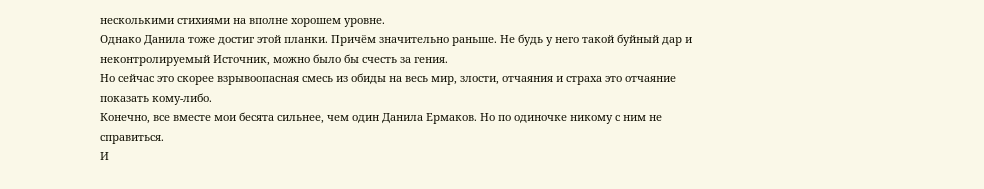несколькими стихиями на вполне хорошем уровне.
Однако Данила тоже достиг этой планки. Причём значительно раньше. Не будь у него такой буйный дар и неконтролируемый Источник, можно было бы счесть за гения.
Но сейчас это скорее взрывоопасная смесь из обиды на весь мир, злости, отчаяния и страха это отчаяние показать кому‑либо.
Конечно, все вместе мои бесята сильнее, чем один Данила Ермаков. Но по одиночке никому с ним не справиться.
И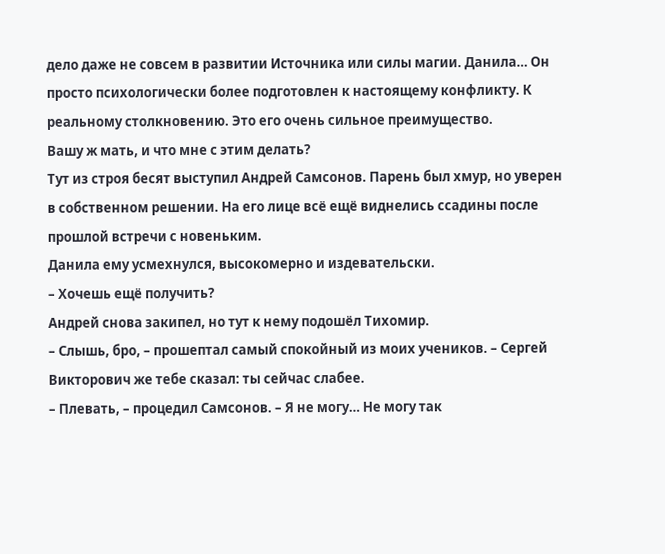дело даже не совсем в развитии Источника или силы магии. Данила… Он просто психологически более подготовлен к настоящему конфликту. К реальному столкновению. Это его очень сильное преимущество.
Вашу ж мать, и что мне с этим делать?
Тут из строя бесят выступил Андрей Самсонов. Парень был хмур, но уверен в собственном решении. На его лице всё ещё виднелись ссадины после прошлой встречи с новеньким.
Данила ему усмехнулся, высокомерно и издевательски.
– Хочешь ещё получить?
Андрей снова закипел, но тут к нему подошёл Тихомир.
– Слышь, бро, – прошептал самый спокойный из моих учеников. – Сергей Викторович же тебе сказал: ты сейчас слабее.
– Плевать, – процедил Самсонов. – Я не могу… Не могу так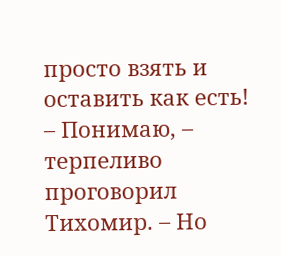просто взять и оставить как есть!
– Понимаю, – терпеливо проговорил Тихомир. – Но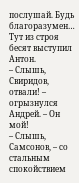послушай. Будь благоразумен…
Тут из строя бесят выступил Антон.
– Слышь, Свиридов, отвали! – огрызнулся Андрей. – Он мой!
– Слышь, Самсонов, – со стальным спокойствием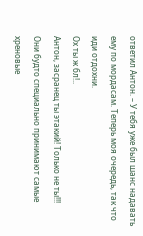ответил Антон. – У тебя уже был шанс надавать ему по мордасам. Теперь моя очередь, так что иди отдохни.
Ох ты ж бл!..
Антон, засранец ты этакий! Только не ты!!!
Они будто специально принимают самые хреновые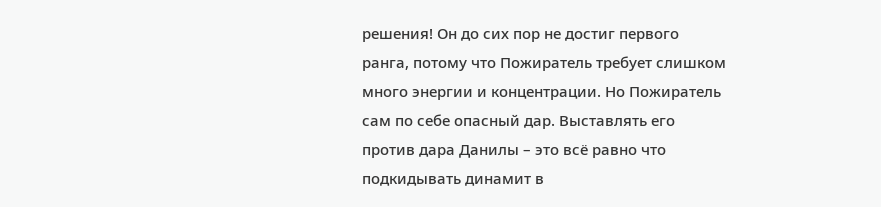решения! Он до сих пор не достиг первого ранга, потому что Пожиратель требует слишком много энергии и концентрации. Но Пожиратель сам по себе опасный дар. Выставлять его против дара Данилы – это всё равно что подкидывать динамит в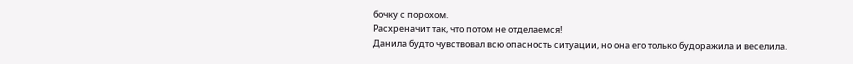бочку с порохом.
Расхреначит так, что потом не отделаемся!
Данила будто чувствовал всю опасность ситуации, но она его только будоражила и веселила.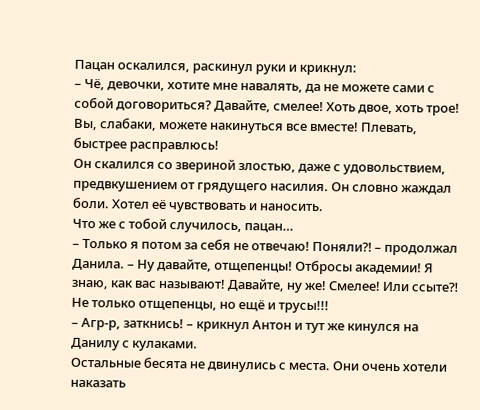Пацан оскалился, раскинул руки и крикнул:
– Чё, девочки, хотите мне навалять, да не можете сами с собой договориться? Давайте, смелее! Хоть двое, хоть трое! Вы, слабаки, можете накинуться все вместе! Плевать, быстрее расправлюсь!
Он скалился со звериной злостью, даже с удовольствием, предвкушением от грядущего насилия. Он словно жаждал боли. Хотел её чувствовать и наносить.
Что же с тобой случилось, пацан…
– Только я потом за себя не отвечаю! Поняли⁈ – продолжал Данила. – Ну давайте, отщепенцы! Отбросы академии! Я знаю, как вас называют! Давайте, ну же! Смелее! Или ссыте⁈ Не только отщепенцы, но ещё и трусы!!!
– Агр‑р, заткнись! – крикнул Антон и тут же кинулся на Данилу с кулаками.
Остальные бесята не двинулись с места. Они очень хотели наказать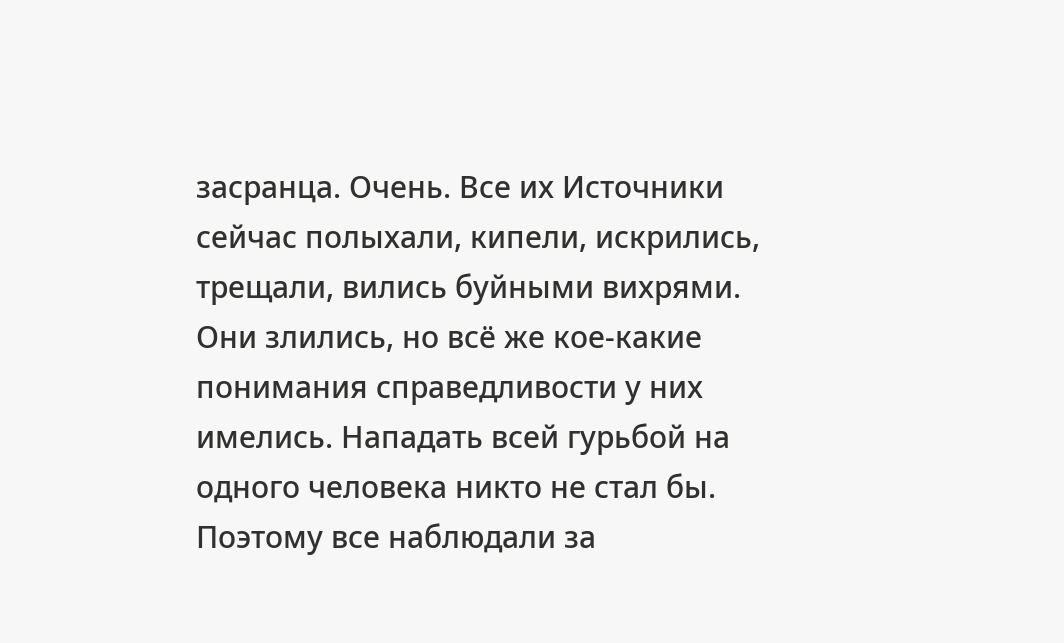засранца. Очень. Все их Источники сейчас полыхали, кипели, искрились, трещали, вились буйными вихрями.
Они злились, но всё же кое‑какие понимания справедливости у них имелись. Нападать всей гурьбой на одного человека никто не стал бы. Поэтому все наблюдали за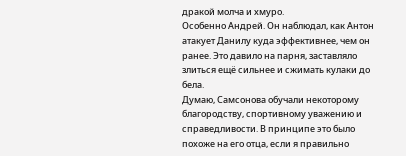дракой молча и хмуро.
Особенно Андрей. Он наблюдал, как Антон атакует Данилу куда эффективнее, чем он ранее. Это давило на парня, заставляло злиться ещё сильнее и сжимать кулаки до бела.
Думаю, Самсонова обучали некоторому благородству, спортивному уважению и справедливости. В принципе это было похоже на его отца, если я правильно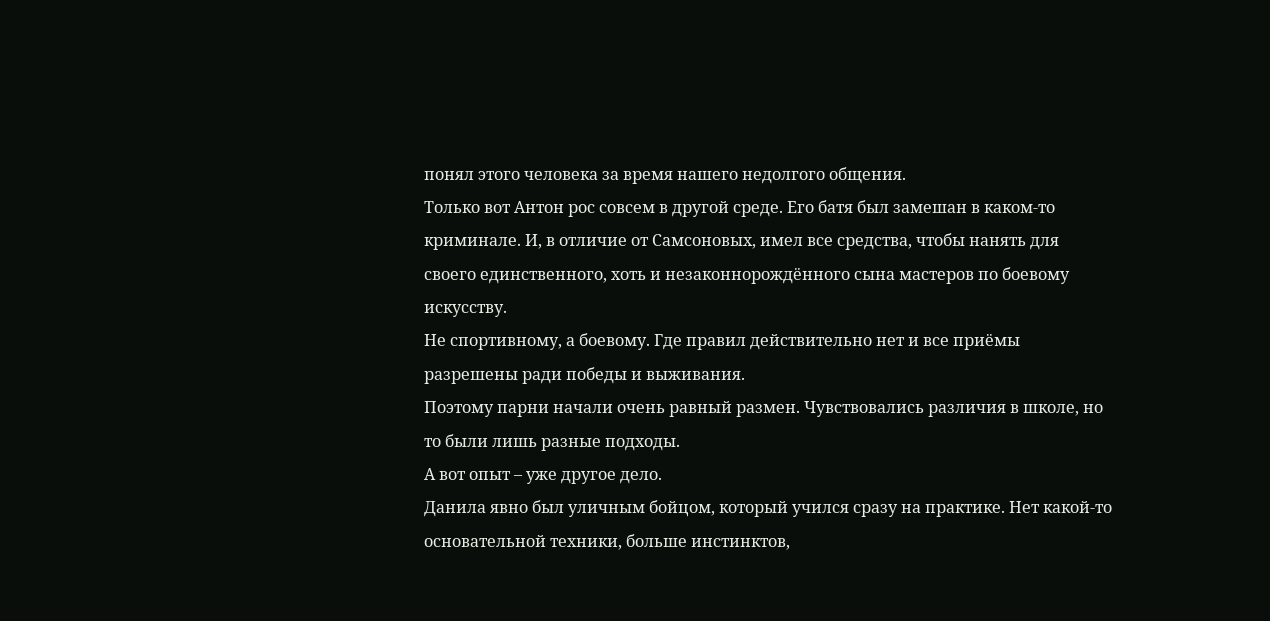понял этого человека за время нашего недолгого общения.
Только вот Антон рос совсем в другой среде. Его батя был замешан в каком‑то криминале. И, в отличие от Самсоновых, имел все средства, чтобы нанять для своего единственного, хоть и незаконнорождённого сына мастеров по боевому искусству.
Не спортивному, а боевому. Где правил действительно нет и все приёмы разрешены ради победы и выживания.
Поэтому парни начали очень равный размен. Чувствовались различия в школе, но то были лишь разные подходы.
А вот опыт – уже другое дело.
Данила явно был уличным бойцом, который учился сразу на практике. Нет какой‑то основательной техники, больше инстинктов,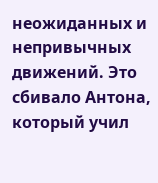неожиданных и непривычных движений. Это сбивало Антона, который учил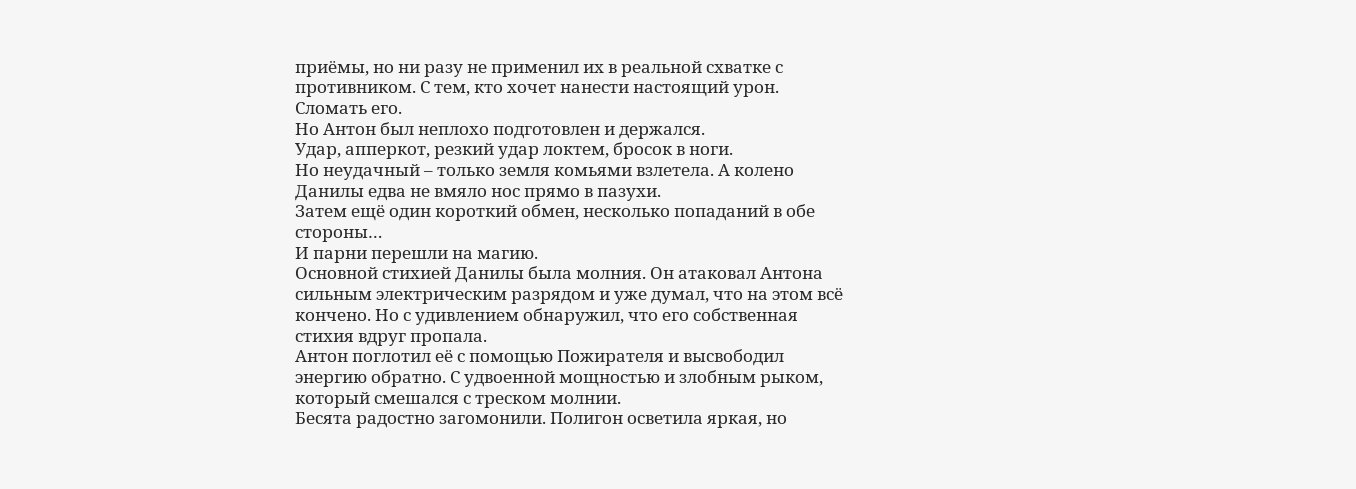приёмы, но ни разу не применил их в реальной схватке с противником. С тем, кто хочет нанести настоящий урон. Сломать его.
Но Антон был неплохо подготовлен и держался.
Удар, апперкот, резкий удар локтем, бросок в ноги.
Но неудачный – только земля комьями взлетела. А колено Данилы едва не вмяло нос прямо в пазухи.
Затем ещё один короткий обмен, несколько попаданий в обе стороны…
И парни перешли на магию.
Основной стихией Данилы была молния. Он атаковал Антона сильным электрическим разрядом и уже думал, что на этом всё кончено. Но с удивлением обнаружил, что его собственная стихия вдруг пропала.
Антон поглотил её с помощью Пожирателя и высвободил энергию обратно. С удвоенной мощностью и злобным рыком, который смешался с треском молнии.
Бесята радостно загомонили. Полигон осветила яркая, но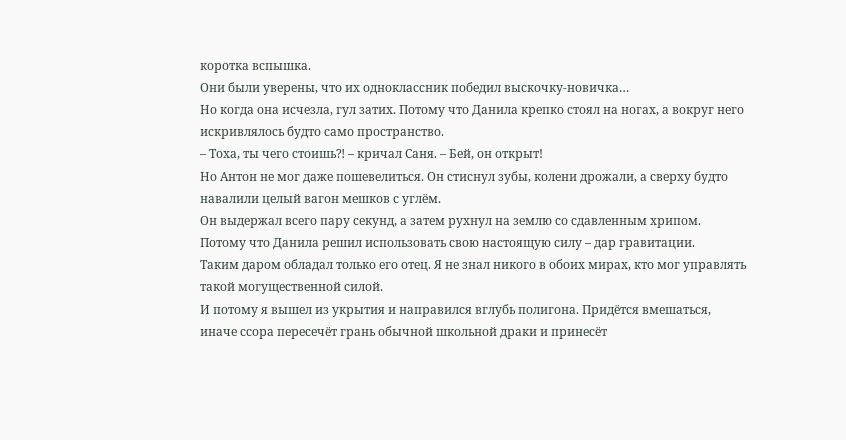коротка вспышка.
Они были уверены, что их одноклассник победил выскочку‑новичка…
Но когда она исчезла, гул затих. Потому что Данила крепко стоял на ногах, а вокруг него искривлялось будто само пространство.
– Тоха, ты чего стоишь⁈ – кричал Саня. – Бей, он открыт!
Но Антон не мог даже пошевелиться. Он стиснул зубы, колени дрожали, а сверху будто навалили целый вагон мешков с углём.
Он выдержал всего пару секунд, а затем рухнул на землю со сдавленным хрипом.
Потому что Данила решил использовать свою настоящую силу – дар гравитации.
Таким даром обладал только его отец. Я не знал никого в обоих мирах, кто мог управлять такой могущественной силой.
И потому я вышел из укрытия и направился вглубь полигона. Придётся вмешаться, иначе ссора пересечёт грань обычной школьной драки и принесёт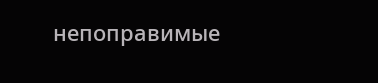непоправимые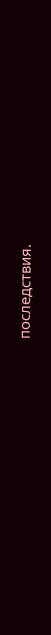последствия.